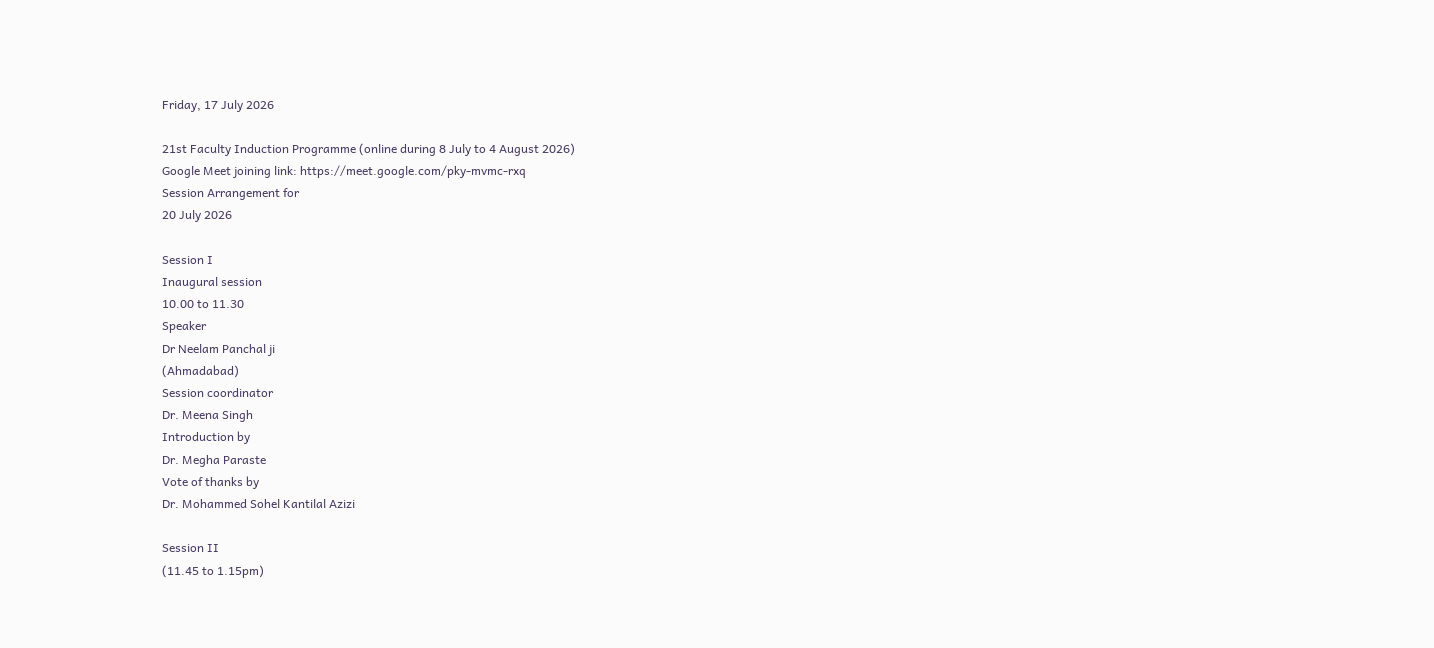Friday, 17 July 2026

21st Faculty Induction Programme (online during 8 July to 4 August 2026)
Google Meet joining link: https://meet.google.com/pky-mvmc-rxq
Session Arrangement for
20 July 2026

Session I
Inaugural session
10.00 to 11.30
Speaker
Dr Neelam Panchal ji
(Ahmadabad)
Session coordinator
Dr. Meena Singh
Introduction by
Dr. Megha Paraste
Vote of thanks by
Dr. Mohammed Sohel Kantilal Azizi

Session II
(11.45 to 1.15pm)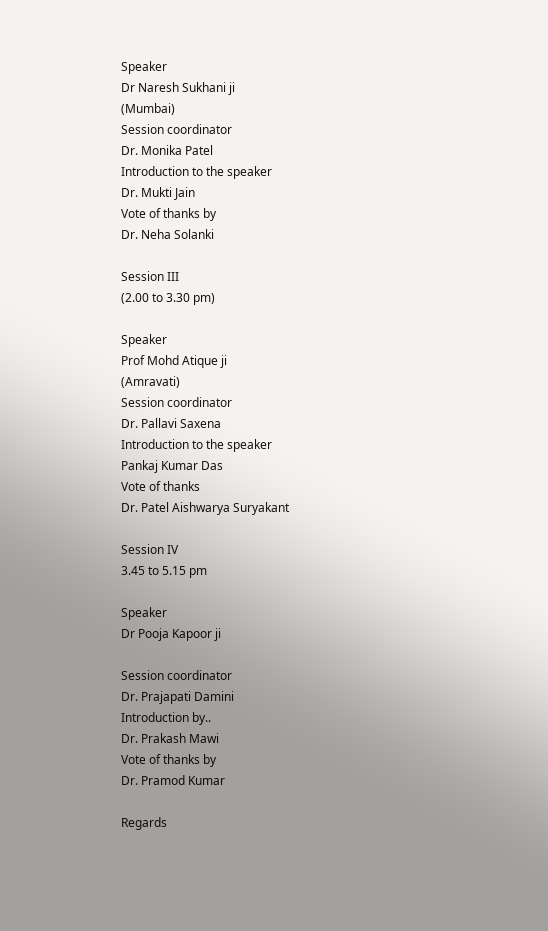Speaker
Dr Naresh Sukhani ji
(Mumbai)
Session coordinator
Dr. Monika Patel
Introduction to the speaker
Dr. Mukti Jain
Vote of thanks by
Dr. Neha Solanki

Session III
(2.00 to 3.30 pm)

Speaker
Prof Mohd Atique ji
(Amravati)
Session coordinator
Dr. Pallavi Saxena
Introduction to the speaker
Pankaj Kumar Das
Vote of thanks
Dr. Patel Aishwarya Suryakant

Session IV
3.45 to 5.15 pm

Speaker
Dr Pooja Kapoor ji

Session coordinator
Dr. Prajapati Damini
Introduction by..
Dr. Prakash Mawi
Vote of thanks by
Dr. Pramod Kumar

Regards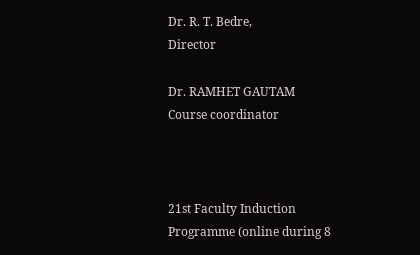Dr. R. T. Bedre,
Director

Dr. RAMHET GAUTAM
Course coordinator



21st Faculty Induction Programme (online during 8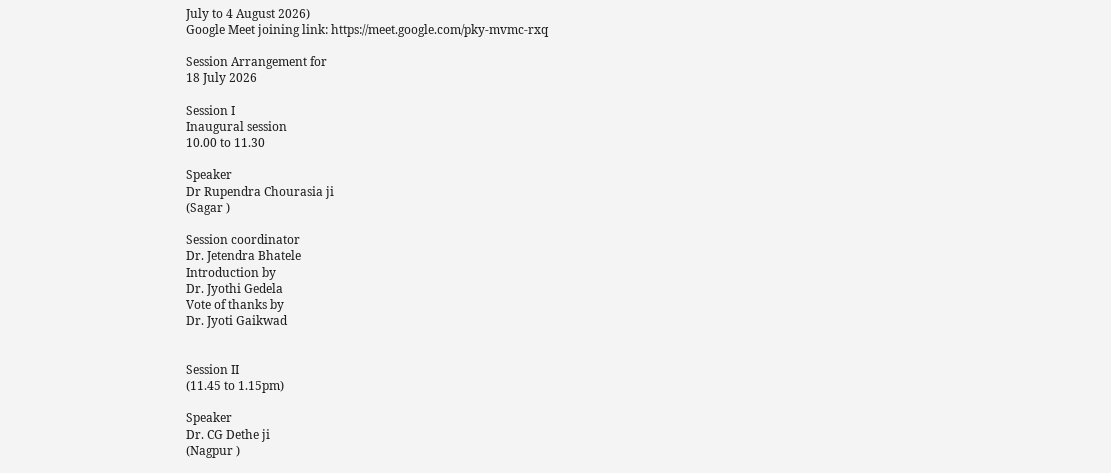July to 4 August 2026)
Google Meet joining link: https://meet.google.com/pky-mvmc-rxq

Session Arrangement for
18 July 2026

Session I
Inaugural session
10.00 to 11.30

Speaker
Dr Rupendra Chourasia ji
(Sagar )

Session coordinator
Dr. Jetendra Bhatele
Introduction by
Dr. Jyothi Gedela
Vote of thanks by
Dr. Jyoti Gaikwad


Session II
(11.45 to 1.15pm)

Speaker
Dr. CG Dethe ji
(Nagpur )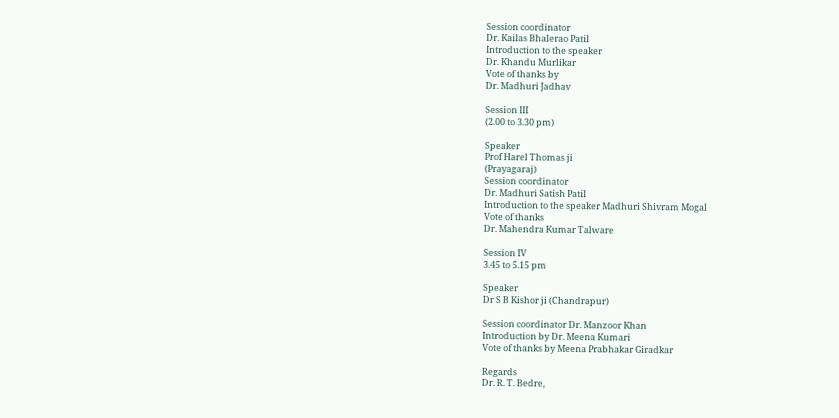Session coordinator
Dr. Kailas Bhalerao Patil
Introduction to the speaker
Dr. Khandu Murlikar
Vote of thanks by
Dr. Madhuri Jadhav

Session III
(2.00 to 3.30 pm)

Speaker
Prof Harel Thomas ji
(Prayagaraj)
Session coordinator
Dr. Madhuri Satish Patil
Introduction to the speaker Madhuri Shivram Mogal
Vote of thanks
Dr. Mahendra Kumar Talware

Session IV
3.45 to 5.15 pm

Speaker
Dr S B Kishor ji (Chandrapur)

Session coordinator Dr. Manzoor Khan
Introduction by Dr. Meena Kumari
Vote of thanks by Meena Prabhakar Giradkar

Regards
Dr. R. T. Bedre,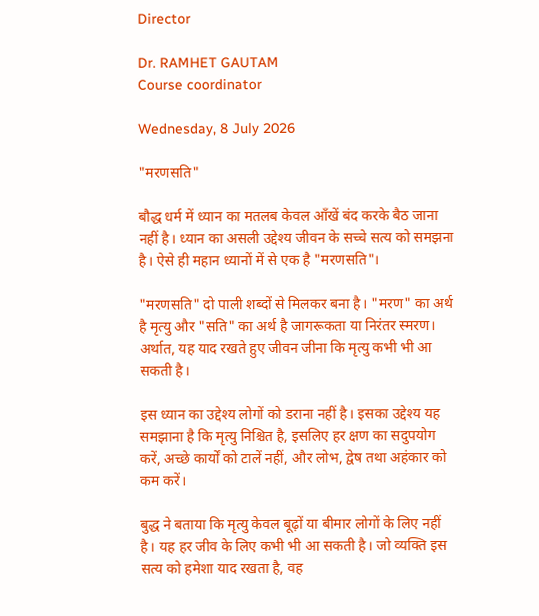Director

Dr. RAMHET GAUTAM
Course coordinator

Wednesday, 8 July 2026

"मरणसति"

बौद्ध धर्म में ध्यान का मतलब केवल आँखें बंद करके बैठ जाना नहीं है। ध्यान का असली उद्देश्य जीवन के सच्चे सत्य को समझना है। ऐसे ही महान ध्यानों में से एक है "मरणसति"।

"मरणसति" दो पाली शब्दों से मिलकर बना है। "मरण" का अर्थ है मृत्यु और "सति" का अर्थ है जागरूकता या निरंतर स्मरण। अर्थात, यह याद रखते हुए जीवन जीना कि मृत्यु कभी भी आ सकती है।

इस ध्यान का उद्देश्य लोगों को डराना नहीं है। इसका उद्देश्य यह समझाना है कि मृत्यु निश्चित है, इसलिए हर क्षण का सदुपयोग करें, अच्छे कार्यों को टालें नहीं, और लोभ, द्वेष तथा अहंकार को कम करें।

बुद्ध ने बताया कि मृत्यु केवल बूढ़ों या बीमार लोगों के लिए नहीं है। यह हर जीव के लिए कभी भी आ सकती है। जो व्यक्ति इस सत्य को हमेशा याद रखता है, वह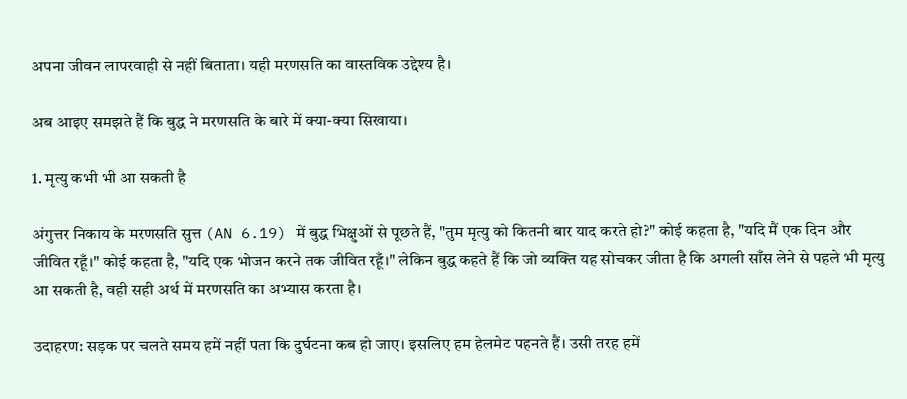अपना जीवन लापरवाही से नहीं बिताता। यही मरणसति का वास्तविक उद्देश्य है।

अब आइए समझते हैं कि बुद्ध ने मरणसति के बारे में क्या-क्या सिखाया।

1. मृत्यु कभी भी आ सकती है

अंगुत्तर निकाय के मरणसति सुत्त (AN 6.19) में बुद्ध भिक्षुओं से पूछते हैं, "तुम मृत्यु को कितनी बार याद करते हो?" कोई कहता है, "यदि मैं एक दिन और जीवित रहूँ।" कोई कहता है, "यदि एक भोजन करने तक जीवित रहूँ।" लेकिन बुद्ध कहते हैं कि जो व्यक्ति यह सोचकर जीता है कि अगली साँस लेने से पहले भी मृत्यु आ सकती है, वही सही अर्थ में मरणसति का अभ्यास करता है।

उदाहरण: सड़क पर चलते समय हमें नहीं पता कि दुर्घटना कब हो जाए। इसलिए हम हेलमेट पहनते हैं। उसी तरह हमें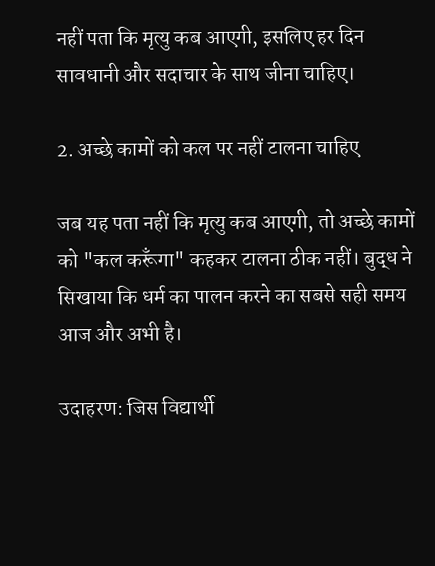नहीं पता कि मृत्यु कब आएगी, इसलिए हर दिन सावधानी और सदाचार के साथ जीना चाहिए।

2. अच्छे कामों को कल पर नहीं टालना चाहिए

जब यह पता नहीं कि मृत्यु कब आएगी, तो अच्छे कामों को "कल करूँगा" कहकर टालना ठीक नहीं। बुद्ध ने सिखाया कि धर्म का पालन करने का सबसे सही समय आज और अभी है।

उदाहरण: जिस विद्यार्थी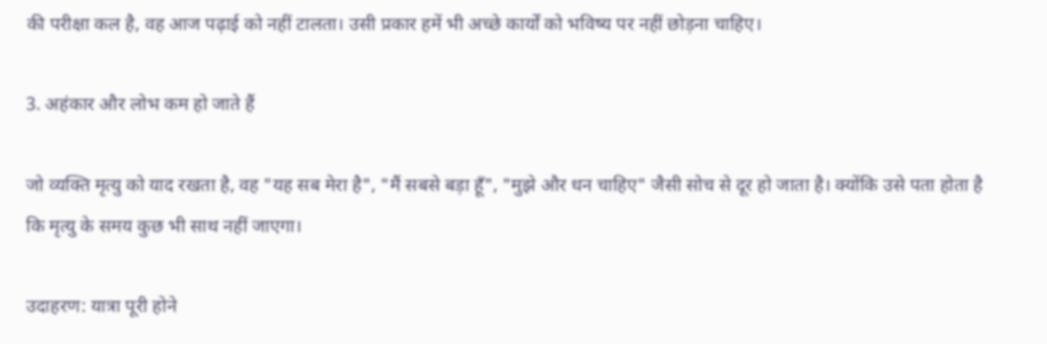की परीक्षा कल है, वह आज पढ़ाई को नहीं टालता। उसी प्रकार हमें भी अच्छे कार्यों को भविष्य पर नहीं छोड़ना चाहिए।

3. अहंकार और लोभ कम हो जाते हैं

जो व्यक्ति मृत्यु को याद रखता है, वह "यह सब मेरा है", "मैं सबसे बड़ा हूँ", "मुझे और धन चाहिए" जैसी सोच से दूर हो जाता है। क्योंकि उसे पता होता है कि मृत्यु के समय कुछ भी साथ नहीं जाएगा।

उदाहरण: यात्रा पूरी होने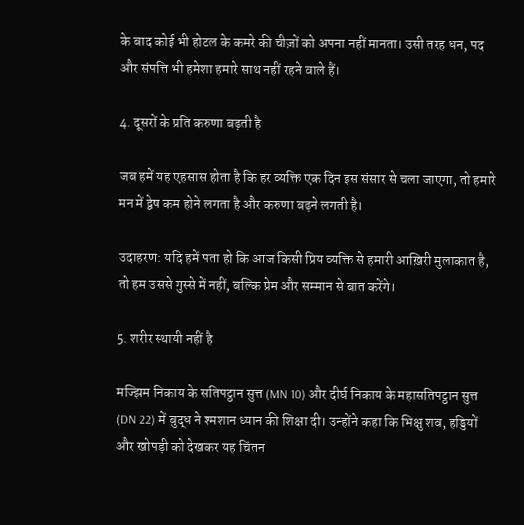के बाद कोई भी होटल के कमरे की चीज़ों को अपना नहीं मानता। उसी तरह धन, पद और संपत्ति भी हमेशा हमारे साथ नहीं रहने वाले हैं।

4. दूसरों के प्रति करुणा बढ़ती है

जब हमें यह एहसास होता है कि हर व्यक्ति एक दिन इस संसार से चला जाएगा, तो हमारे मन में द्वेष कम होने लगता है और करुणा बढ़ने लगती है।

उदाहरण: यदि हमें पता हो कि आज किसी प्रिय व्यक्ति से हमारी आख़िरी मुलाकात है, तो हम उससे गुस्से में नहीं, बल्कि प्रेम और सम्मान से बात करेंगे।

5. शरीर स्थायी नहीं है

मज्झिम निकाय के सतिपट्ठान सुत्त (MN 10) और दीर्घ निकाय के महासतिपट्ठान सुत्त (DN 22) में बुद्ध ने श्मशान ध्यान की शिक्षा दी। उन्होंने कहा कि भिक्षु शव, हड्डियों और खोपड़ी को देखकर यह चिंतन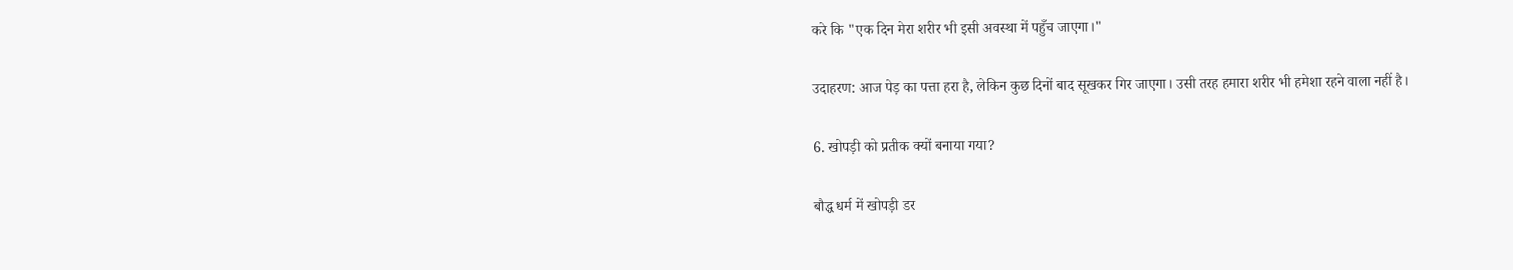करे कि "एक दिन मेरा शरीर भी इसी अवस्था में पहुँच जाएगा।"

उदाहरण: आज पेड़ का पत्ता हरा है, लेकिन कुछ दिनों बाद सूखकर गिर जाएगा। उसी तरह हमारा शरीर भी हमेशा रहने वाला नहीं है।

6. खोपड़ी को प्रतीक क्यों बनाया गया?

बौद्ध धर्म में खोपड़ी डर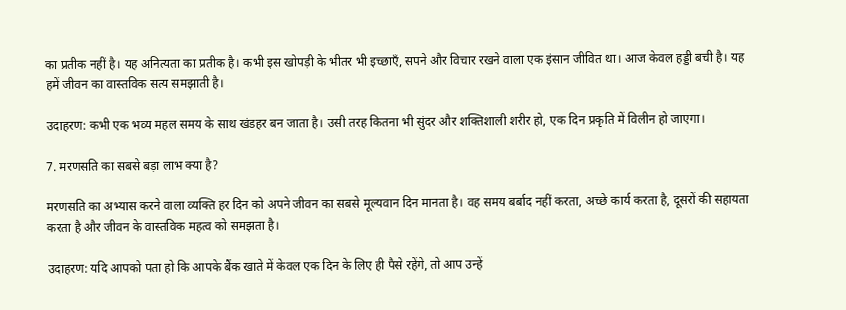का प्रतीक नहीं है। यह अनित्यता का प्रतीक है। कभी इस खोपड़ी के भीतर भी इच्छाएँ, सपने और विचार रखने वाला एक इंसान जीवित था। आज केवल हड्डी बची है। यह हमें जीवन का वास्तविक सत्य समझाती है।

उदाहरण: कभी एक भव्य महल समय के साथ खंडहर बन जाता है। उसी तरह कितना भी सुंदर और शक्तिशाली शरीर हो, एक दिन प्रकृति में विलीन हो जाएगा।

7. मरणसति का सबसे बड़ा लाभ क्या है?

मरणसति का अभ्यास करने वाला व्यक्ति हर दिन को अपने जीवन का सबसे मूल्यवान दिन मानता है। वह समय बर्बाद नहीं करता, अच्छे कार्य करता है, दूसरों की सहायता करता है और जीवन के वास्तविक महत्व को समझता है।

उदाहरण: यदि आपको पता हो कि आपके बैंक खाते में केवल एक दिन के लिए ही पैसे रहेंगे, तो आप उन्हें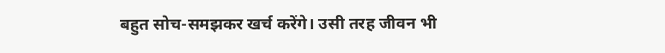बहुत सोच-समझकर खर्च करेंगे। उसी तरह जीवन भी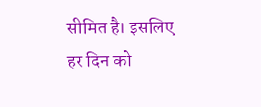सीमित है। इसलिए हर दिन को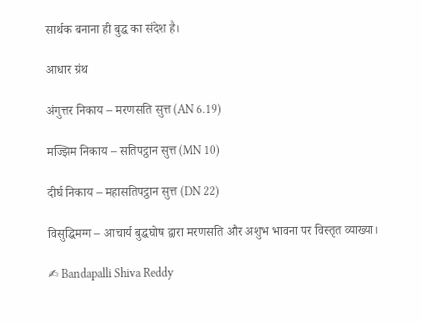सार्थक बनाना ही बुद्ध का संदेश है।

आधार ग्रंथ

अंगुत्तर निकाय – मरणसति सुत्त (AN 6.19)

मज्झिम निकाय – सतिपट्ठान सुत्त (MN 10)

दीर्घ निकाय – महासतिपट्ठान सुत्त (DN 22)

विसुद्धिमग्ग – आचार्य बुद्धघोष द्वारा मरणसति और अशुभ भावना पर विस्तृत व्याख्या।

✍ Bandapalli Shiva Reddy